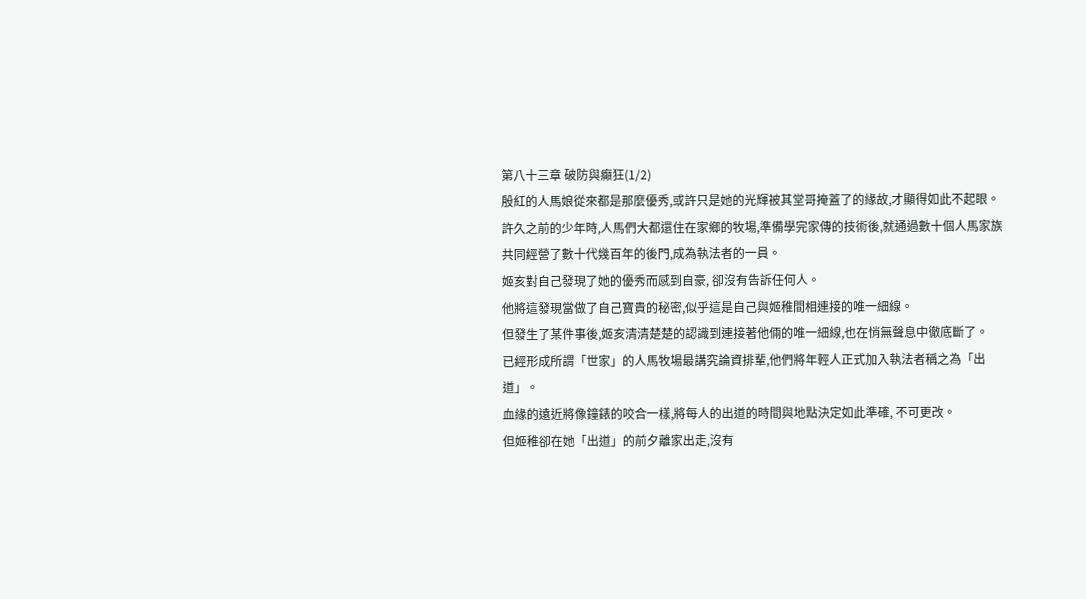第八十三章 破防與癲狂(1/2)
殷紅的人馬娘從來都是那麼優秀,或許只是她的光輝被其堂哥掩蓋了的緣故,才顯得如此不起眼。
許久之前的少年時,人馬們大都還住在家鄉的牧場,準備學完家傳的技術後,就通過數十個人馬家族共同經營了數十代幾百年的後門,成為執法者的一員。
姬亥對自己發現了她的優秀而感到自豪, 卻沒有告訴任何人。
他將這發現當做了自己寶貴的秘密,似乎這是自己與姬稚間相連接的唯一細線。
但發生了某件事後,姬亥清清楚楚的認識到連接著他倆的唯一細線,也在悄無聲息中徹底斷了。
已經形成所謂「世家」的人馬牧場最講究論資排輩,他們將年輕人正式加入執法者稱之為「出道」。
血緣的遠近將像鐘錶的咬合一樣,將每人的出道的時間與地點決定如此準確, 不可更改。
但姬稚卻在她「出道」的前夕離家出走,沒有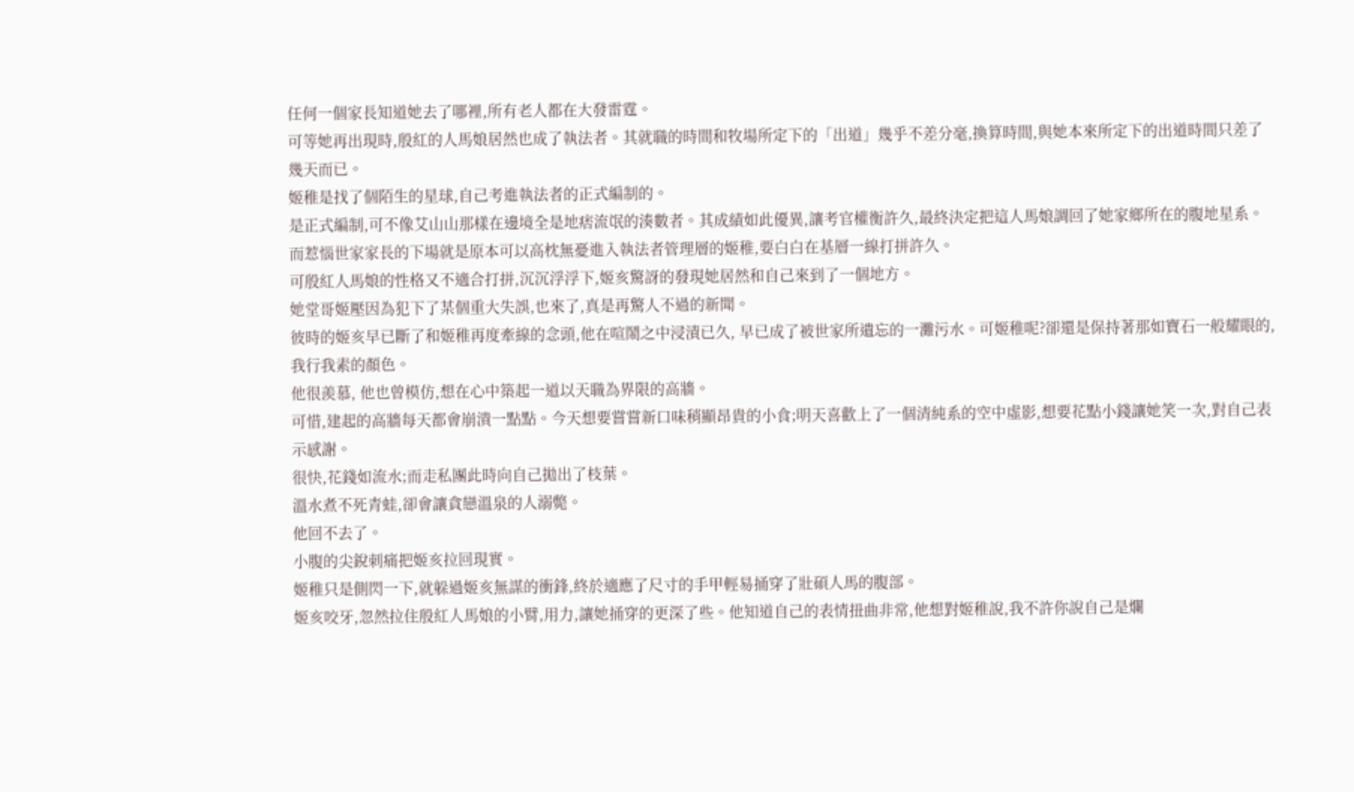任何一個家長知道她去了哪裡,所有老人都在大發雷霆。
可等她再出現時,殷紅的人馬娘居然也成了執法者。其就職的時間和牧場所定下的「出道」幾乎不差分毫,換算時間,與她本來所定下的出道時間只差了幾天而已。
姬稚是找了個陌生的星球,自己考進執法者的正式編制的。
是正式編制,可不像艾山山那樣在邊境全是地痞流氓的湊數者。其成績如此優異,讓考官權衡許久,最終決定把這人馬娘調回了她家鄉所在的腹地星系。
而惹惱世家家長的下場就是原本可以高枕無憂進入執法者管理層的姬稚,要白白在基層一線打拼許久。
可殷紅人馬娘的性格又不適合打拼,沉沉浮浮下,姬亥驚訝的發現她居然和自己來到了一個地方。
她堂哥姬壓因為犯下了某個重大失誤,也來了,真是再驚人不過的新聞。
彼時的姬亥早已斷了和姬稚再度牽線的念頭,他在喧鬧之中浸漬已久, 早已成了被世家所遺忘的一灘污水。可姬稚呢?卻還是保持著那如寶石一般耀眼的,我行我素的顏色。
他很羨慕, 他也曾模仿,想在心中築起一道以天職為界限的高牆。
可惜,建起的高牆每天都會崩潰一點點。今天想要嘗嘗新口味稍顯昂貴的小食;明天喜歡上了一個清純系的空中虛影,想要花點小錢讓她笑一次,對自己表示感謝。
很快,花錢如流水;而走私團此時向自己拋出了枝葉。
溫水煮不死青蛙,卻會讓貪戀溫泉的人溺斃。
他回不去了。
小腹的尖銳刺痛把姬亥拉回現實。
姬稚只是側閃一下,就躲過姬亥無謀的衝鋒,終於適應了尺寸的手甲輕易捅穿了壯碩人馬的腹部。
姬亥咬牙,忽然拉住殷紅人馬娘的小臂,用力,讓她捅穿的更深了些。他知道自己的表情扭曲非常,他想對姬稚說,我不許你說自己是爛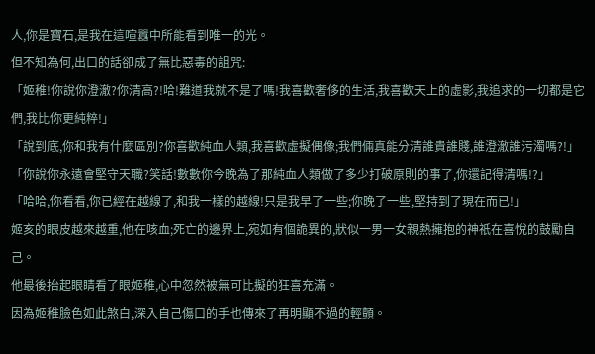人,你是寶石,是我在這喧囂中所能看到唯一的光。
但不知為何,出口的話卻成了無比惡毒的詛咒:
「姬稚!你說你澄澈?你清高?!哈!難道我就不是了嗎!我喜歡奢侈的生活,我喜歡天上的虛影,我追求的一切都是它們,我比你更純粹!」
「說到底,你和我有什麼區別?你喜歡純血人類,我喜歡虛擬偶像;我們倆真能分清誰貴誰賤,誰澄澈誰污濁嗎?!」
「你說你永遠會堅守天職?笑話!數數你今晚為了那純血人類做了多少打破原則的事了,你還記得清嗎!?」
「哈哈,你看看,你已經在越線了,和我一樣的越線!只是我早了一些;你晚了一些,堅持到了現在而已!」
姬亥的眼皮越來越重,他在咳血;死亡的邊界上,宛如有個詭異的,狀似一男一女親熱擁抱的神祇在喜悅的鼓勵自己。
他最後抬起眼睛看了眼姬稚,心中忽然被無可比擬的狂喜充滿。
因為姬稚臉色如此煞白,深入自己傷口的手也傳來了再明顯不過的輕顫。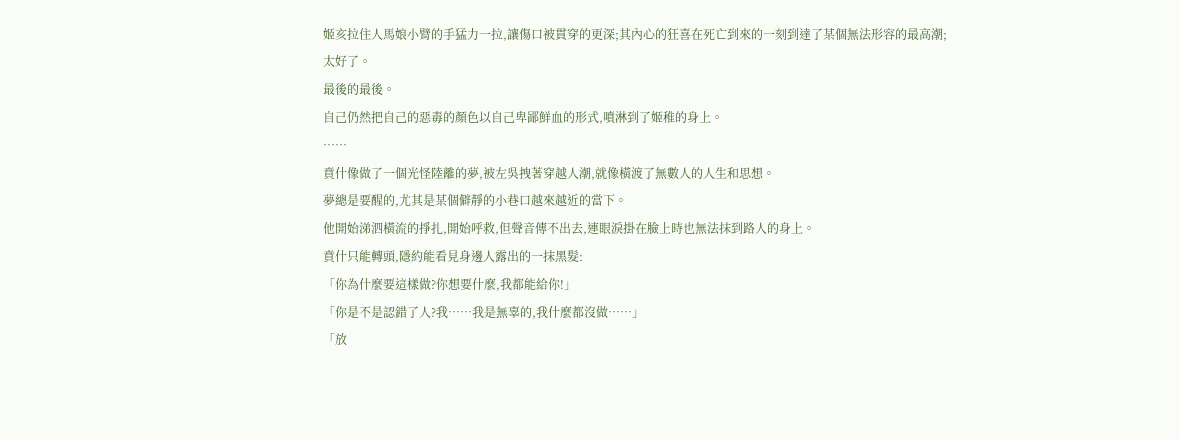姬亥拉住人馬娘小臂的手猛力一拉,讓傷口被貫穿的更深;其內心的狂喜在死亡到來的一刻到達了某個無法形容的最高潮;
太好了。
最後的最後。
自己仍然把自己的惡毒的顏色以自己卑鄙鮮血的形式,噴淋到了姬稚的身上。
……
賁什像做了一個光怪陸離的夢,被左吳拽著穿越人潮,就像橫渡了無數人的人生和思想。
夢總是要醒的,尤其是某個僻靜的小巷口越來越近的當下。
他開始涕泗橫流的掙扎,開始呼救,但聲音傳不出去,連眼淚掛在臉上時也無法抹到路人的身上。
賁什只能轉頭,隱約能看見身邊人露出的一抹黑髮:
「你為什麼要這樣做?你想要什麼,我都能給你!」
「你是不是認錯了人?我……我是無辜的,我什麼都沒做……」
「放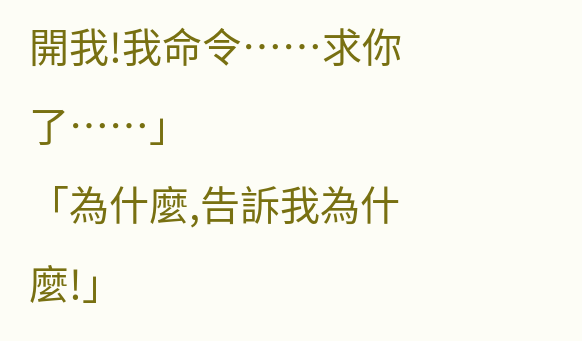開我!我命令……求你了……」
「為什麼,告訴我為什麼!」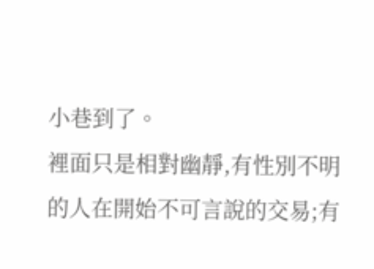小巷到了。
裡面只是相對幽靜,有性別不明的人在開始不可言說的交易;有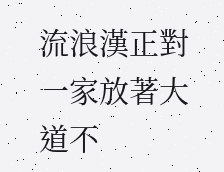流浪漢正對一家放著大道不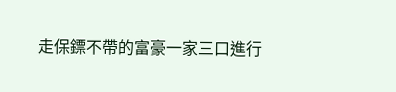走保鏢不帶的富豪一家三口進行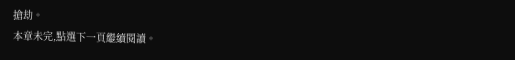搶劫。
本章未完,點選下一頁繼續閱讀。